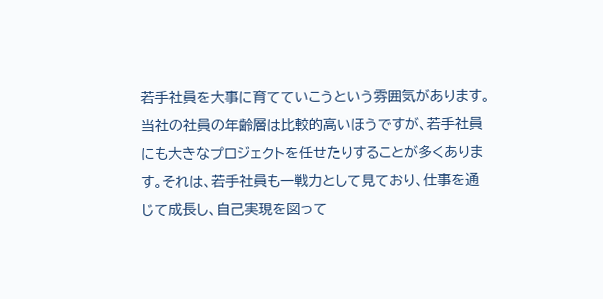若手社員を大事に育てていこうという雰囲気があります。
当社の社員の年齢層は比較的高いほうですが、若手社員にも大きなプロジェクトを任せたりすることが多くあります。それは、若手社員も一戦力として見ており、仕事を通じて成長し、自己実現を図って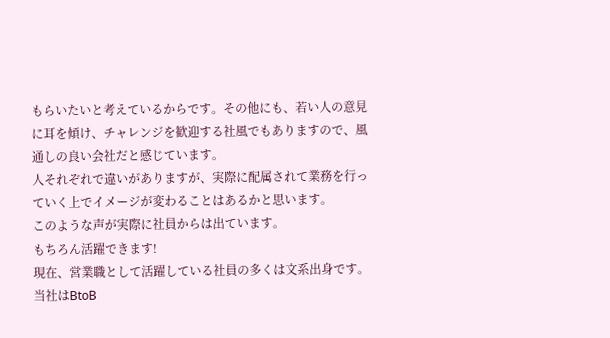もらいたいと考えているからです。その他にも、若い人の意見に耳を傾け、チャレンジを歓迎する社風でもありますので、風通しの良い会社だと感じています。
人それぞれで違いがありますが、実際に配属されて業務を行っていく上でイメージが変わることはあるかと思います。
このような声が実際に社員からは出ています。
もちろん活躍できます!
現在、営業職として活躍している社員の多くは文系出身です。当社はBtoB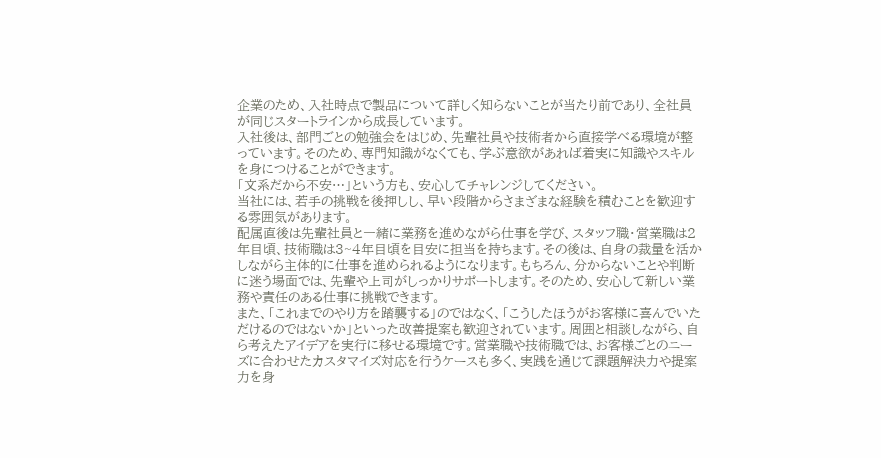企業のため、入社時点で製品について詳しく知らないことが当たり前であり、全社員が同じスタートラインから成長しています。
入社後は、部門ごとの勉強会をはじめ、先輩社員や技術者から直接学べる環境が整っています。そのため、専門知識がなくても、学ぶ意欲があれば着実に知識やスキルを身につけることができます。
「文系だから不安…」という方も、安心してチャレンジしてください。
当社には、若手の挑戦を後押しし、早い段階からさまざまな経験を積むことを歓迎する雰囲気があります。
配属直後は先輩社員と一緒に業務を進めながら仕事を学び、スタッフ職・営業職は2年目頃、技術職は3~4年目頃を目安に担当を持ちます。その後は、自身の裁量を活かしながら主体的に仕事を進められるようになります。もちろん、分からないことや判断に迷う場面では、先輩や上司がしっかりサポートします。そのため、安心して新しい業務や責任のある仕事に挑戦できます。
また、「これまでのやり方を踏襲する」のではなく、「こうしたほうがお客様に喜んでいただけるのではないか」といった改善提案も歓迎されています。周囲と相談しながら、自ら考えたアイデアを実行に移せる環境です。営業職や技術職では、お客様ごとのニーズに合わせたカスタマイズ対応を行うケースも多く、実践を通じて課題解決力や提案力を身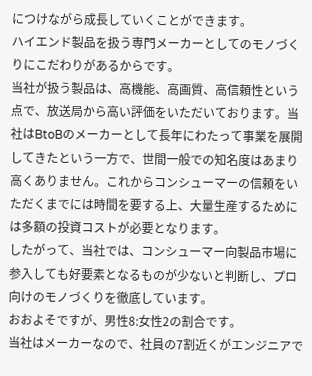につけながら成長していくことができます。
ハイエンド製品を扱う専門メーカーとしてのモノづくりにこだわりがあるからです。
当社が扱う製品は、高機能、高画質、高信頼性という点で、放送局から高い評価をいただいております。当社はBtoBのメーカーとして長年にわたって事業を展開してきたという一方で、世間一般での知名度はあまり高くありません。これからコンシューマーの信頼をいただくまでには時間を要する上、大量生産するためには多額の投資コストが必要となります。
したがって、当社では、コンシューマー向製品市場に参入しても好要素となるものが少ないと判断し、プロ向けのモノづくりを徹底しています。
おおよそですが、男性8:女性2の割合です。
当社はメーカーなので、社員の7割近くがエンジニアで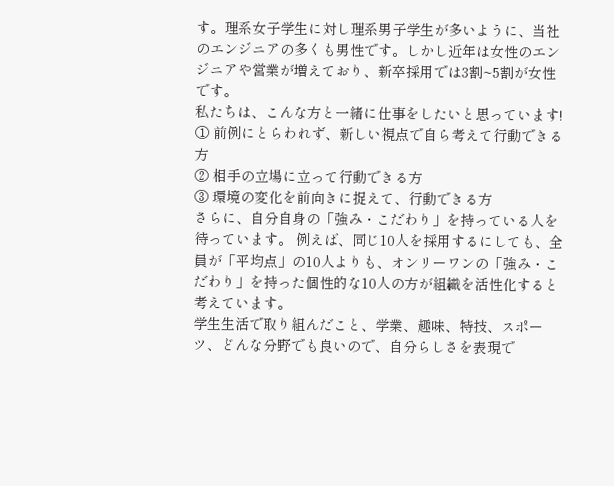す。理系女子学生に対し理系男子学生が多いように、当社のエンジニアの多くも男性です。しかし近年は女性のエンジニアや営業が増えており、新卒採用では3割~5割が女性です。
私たちは、こんな方と一緒に仕事をしたいと思っています!
① 前例にとらわれず、新しい視点で自ら考えて行動できる方
② 相手の立場に立って行動できる方
③ 環境の変化を前向きに捉えて、行動できる方
さらに、自分自身の「強み・こだわり」を持っている人を待っています。 例えば、同じ10人を採用するにしても、全員が「平均点」の10人よりも、オンリーワンの「強み・こだわり」を持った個性的な10人の方が組織を活性化すると考えています。
学生生活で取り組んだこと、学業、趣味、特技、スポーツ、どんな分野でも良いので、自分らしさを表現で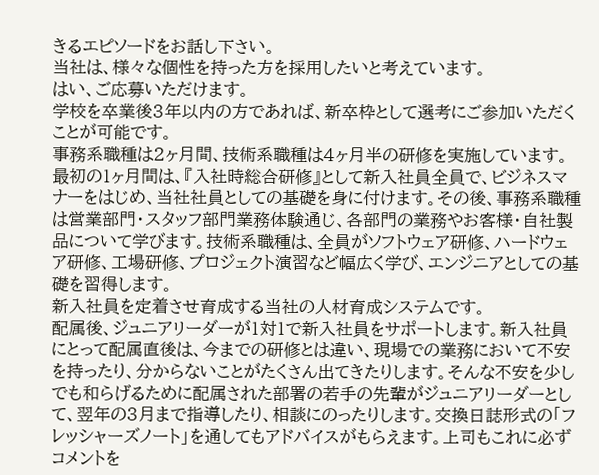きるエピソードをお話し下さい。
当社は、様々な個性を持った方を採用したいと考えています。
はい、ご応募いただけます。
学校を卒業後3年以内の方であれば、新卒枠として選考にご参加いただくことが可能です。
事務系職種は2ヶ月間、技術系職種は4ヶ月半の研修を実施しています。
最初の1ヶ月間は、『入社時総合研修』として新入社員全員で、ビジネスマナーをはじめ、当社社員としての基礎を身に付けます。その後、事務系職種は営業部門・スタッフ部門業務体験通じ、各部門の業務やお客様・自社製品について学びます。技術系職種は、全員がソフトウェア研修、ハードウェア研修、工場研修、プロジェクト演習など幅広く学び、エンジニアとしての基礎を習得します。
新入社員を定着させ育成する当社の人材育成システムです。
配属後、ジュニアリーダーが1対1で新入社員をサポートします。新入社員にとって配属直後は、今までの研修とは違い、現場での業務において不安を持ったり、分からないことがたくさん出てきたりします。そんな不安を少しでも和らげるために配属された部署の若手の先輩がジュニアリーダーとして、翌年の3月まで指導したり、相談にのったりします。交換日誌形式の「フレッシャーズノート」を通してもアドバイスがもらえます。上司もこれに必ずコメントを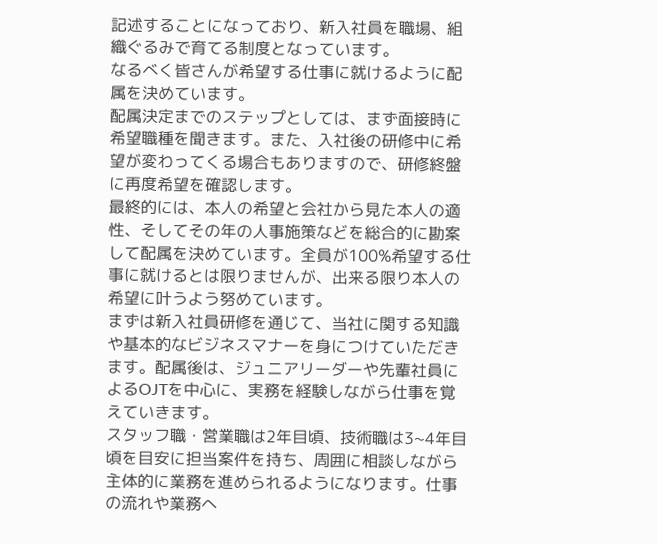記述することになっており、新入社員を職場、組織ぐるみで育てる制度となっています。
なるべく皆さんが希望する仕事に就けるように配属を決めています。
配属決定までのステップとしては、まず面接時に希望職種を聞きます。また、入社後の研修中に希望が変わってくる場合もありますので、研修終盤に再度希望を確認します。
最終的には、本人の希望と会社から見た本人の適性、そしてその年の人事施策などを総合的に勘案して配属を決めています。全員が100%希望する仕事に就けるとは限りませんが、出来る限り本人の希望に叶うよう努めています。
まずは新入社員研修を通じて、当社に関する知識や基本的なビジネスマナーを身につけていただきます。配属後は、ジュニアリーダーや先輩社員によるOJTを中心に、実務を経験しながら仕事を覚えていきます。
スタッフ職・営業職は2年目頃、技術職は3~4年目頃を目安に担当案件を持ち、周囲に相談しながら主体的に業務を進められるようになります。仕事の流れや業務へ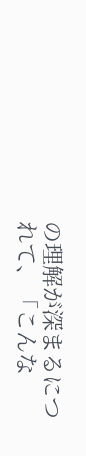の理解が深まるにつれて、「こんな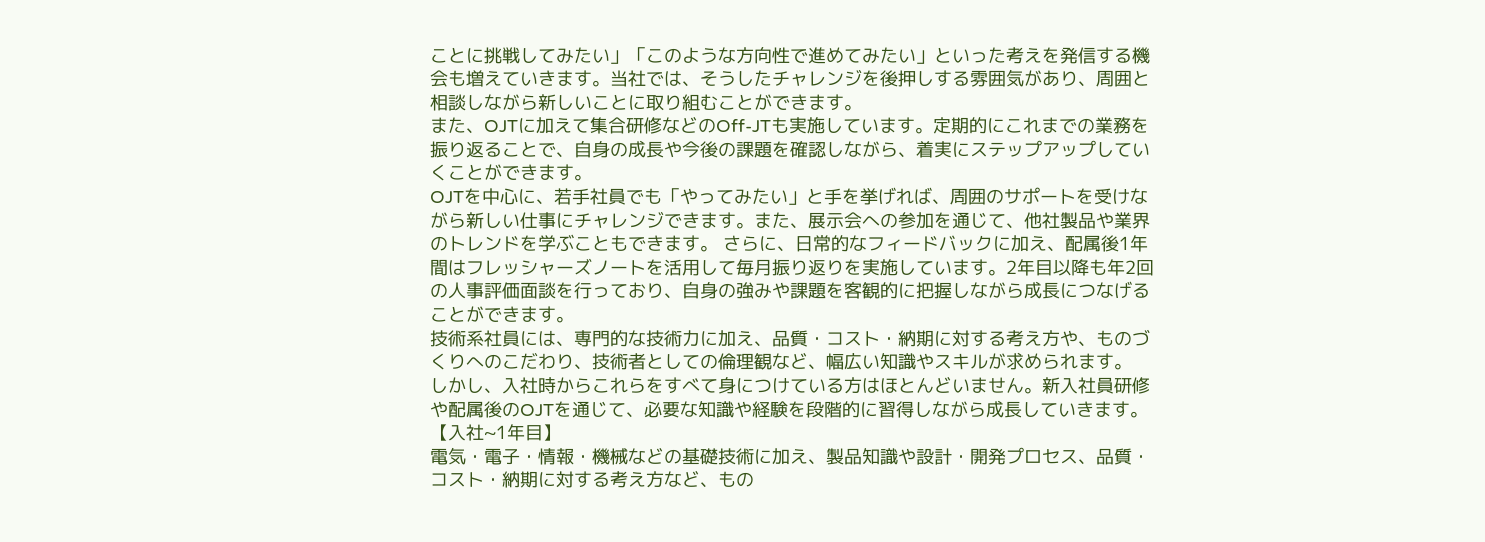ことに挑戦してみたい」「このような方向性で進めてみたい」といった考えを発信する機会も増えていきます。当社では、そうしたチャレンジを後押しする雰囲気があり、周囲と相談しながら新しいことに取り組むことができます。
また、OJTに加えて集合研修などのOff-JTも実施しています。定期的にこれまでの業務を振り返ることで、自身の成長や今後の課題を確認しながら、着実にステップアップしていくことができます。
OJTを中心に、若手社員でも「やってみたい」と手を挙げれば、周囲のサポートを受けながら新しい仕事にチャレンジできます。また、展示会への参加を通じて、他社製品や業界のトレンドを学ぶこともできます。 さらに、日常的なフィードバックに加え、配属後1年間はフレッシャーズノートを活用して毎月振り返りを実施しています。2年目以降も年2回の人事評価面談を行っており、自身の強みや課題を客観的に把握しながら成長につなげることができます。
技術系社員には、専門的な技術力に加え、品質・コスト・納期に対する考え方や、ものづくりへのこだわり、技術者としての倫理観など、幅広い知識やスキルが求められます。
しかし、入社時からこれらをすべて身につけている方はほとんどいません。新入社員研修や配属後のOJTを通じて、必要な知識や経験を段階的に習得しながら成長していきます。
【入社~1年目】
電気・電子・情報・機械などの基礎技術に加え、製品知識や設計・開発プロセス、品質・コスト・納期に対する考え方など、もの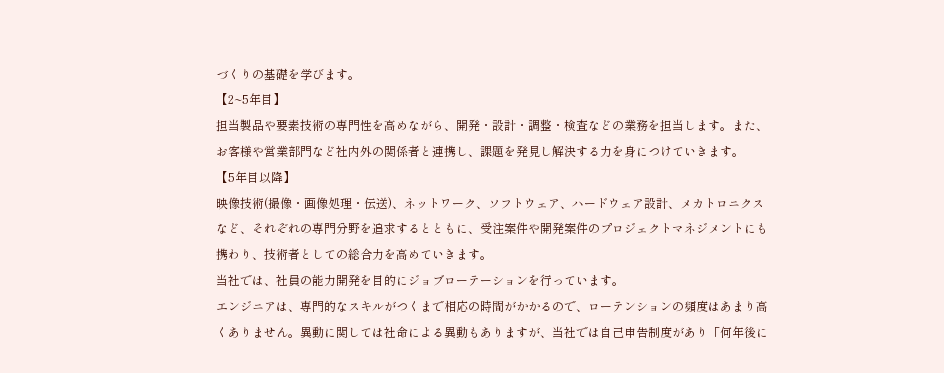づくりの基礎を学びます。
【2~5年目】
担当製品や要素技術の専門性を高めながら、開発・設計・調整・検査などの業務を担当します。また、お客様や営業部門など社内外の関係者と連携し、課題を発見し解決する力を身につけていきます。
【5年目以降】
映像技術(撮像・画像処理・伝送)、ネットワーク、ソフトウェア、ハードウェア設計、メカトロニクスなど、それぞれの専門分野を追求するとともに、受注案件や開発案件のプロジェクトマネジメントにも携わり、技術者としての総合力を高めていきます。
当社では、社員の能力開発を目的にジョブローテーションを行っています。
エンジニアは、専門的なスキルがつくまで相応の時間がかかるので、ローテンションの頻度はあまり高くありません。異動に関しては社命による異動もありますが、当社では自己申告制度があり「何年後に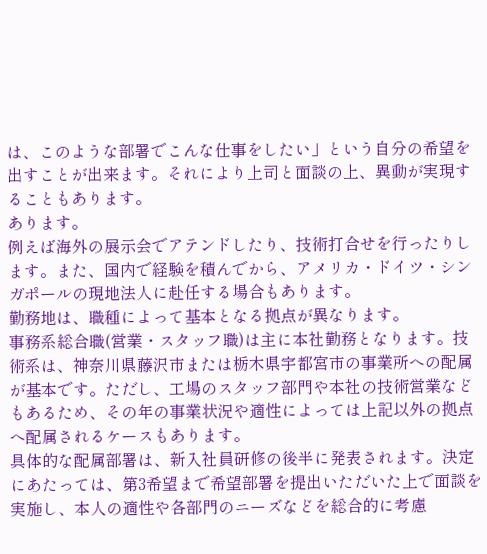は、このような部署でこんな仕事をしたい」という自分の希望を出すことが出来ます。それにより上司と面談の上、異動が実現することもあります。
あります。
例えば海外の展示会でアテンドしたり、技術打合せを行ったりします。また、国内で経験を積んでから、アメリカ・ドイツ・シンガポールの現地法人に赴任する場合もあります。
勤務地は、職種によって基本となる拠点が異なります。
事務系総合職(営業・スタッフ職)は主に本社勤務となります。技術系は、神奈川県藤沢市または栃木県宇都宮市の事業所への配属が基本です。ただし、工場のスタッフ部門や本社の技術営業などもあるため、その年の事業状況や適性によっては上記以外の拠点へ配属されるケースもあります。
具体的な配属部署は、新入社員研修の後半に発表されます。決定にあたっては、第3希望まで希望部署を提出いただいた上で面談を実施し、本人の適性や各部門のニーズなどを総合的に考慮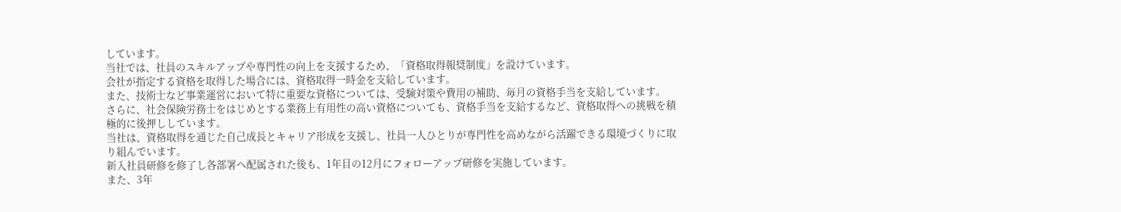しています。
当社では、社員のスキルアップや専門性の向上を支援するため、「資格取得報奨制度」を設けています。
会社が指定する資格を取得した場合には、資格取得一時金を支給しています。
また、技術士など事業運営において特に重要な資格については、受験対策や費用の補助、毎月の資格手当を支給しています。
さらに、社会保険労務士をはじめとする業務上有用性の高い資格についても、資格手当を支給するなど、資格取得への挑戦を積極的に後押ししています。
当社は、資格取得を通じた自己成長とキャリア形成を支援し、社員一人ひとりが専門性を高めながら活躍できる環境づくりに取り組んでいます。
新入社員研修を修了し各部署へ配属された後も、1年目の12月にフォローアップ研修を実施しています。
また、3年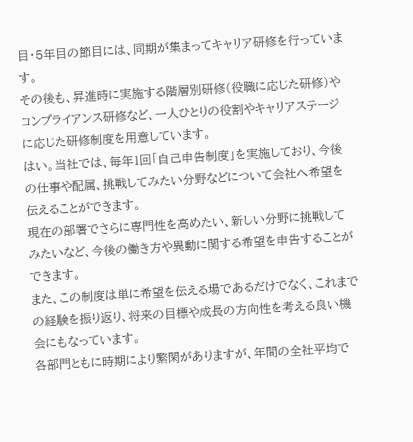目・5年目の節目には、同期が集まってキャリア研修を行っています。
その後も、昇進時に実施する階層別研修(役職に応じた研修)やコンプライアンス研修など、一人ひとりの役割やキャリアステージに応じた研修制度を用意しています。
はい。当社では、毎年1回「自己申告制度」を実施しており、今後の仕事や配属、挑戦してみたい分野などについて会社へ希望を伝えることができます。
現在の部署でさらに専門性を高めたい、新しい分野に挑戦してみたいなど、今後の働き方や異動に関する希望を申告することができます。
また、この制度は単に希望を伝える場であるだけでなく、これまでの経験を振り返り、将来の目標や成長の方向性を考える良い機会にもなっています。
各部門ともに時期により繁閑がありますが、年間の全社平均で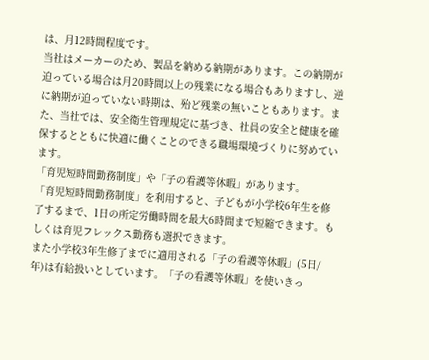は、月12時間程度です。
当社はメーカーのため、製品を納める納期があります。この納期が迫っている場合は月20時間以上の残業になる場合もありますし、逆に納期が迫っていない時期は、殆ど残業の無いこともあります。また、当社では、安全衛生管理規定に基づき、社員の安全と健康を確保するとともに快適に働くことのできる職場環境づくりに努めています。
「育児短時間勤務制度」や「子の看護等休暇」があります。
「育児短時間勤務制度」を利用すると、子どもが小学校6年生を修了するまで、1日の所定労働時間を最大6時間まで短縮できます。もしくは育児フレックス勤務も選択できます。
また小学校3年生修了までに適用される「子の看護等休暇」(5日/年)は有給扱いとしています。「子の看護等休暇」を使いきっ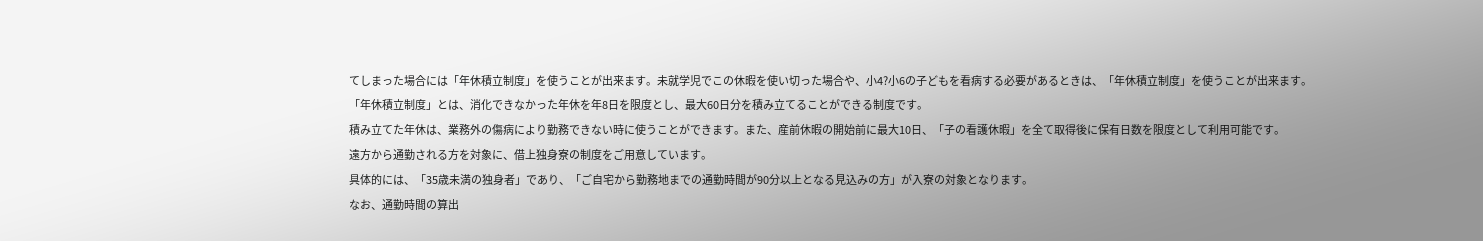てしまった場合には「年休積立制度」を使うことが出来ます。未就学児でこの休暇を使い切った場合や、小4?小6の子どもを看病する必要があるときは、「年休積立制度」を使うことが出来ます。
「年休積立制度」とは、消化できなかった年休を年8日を限度とし、最大60日分を積み立てることができる制度です。
積み立てた年休は、業務外の傷病により勤務できない時に使うことができます。また、産前休暇の開始前に最大10日、「子の看護休暇」を全て取得後に保有日数を限度として利用可能です。
遠方から通勤される方を対象に、借上独身寮の制度をご用意しています。
具体的には、「35歳未満の独身者」であり、「ご自宅から勤務地までの通勤時間が90分以上となる見込みの方」が入寮の対象となります。
なお、通勤時間の算出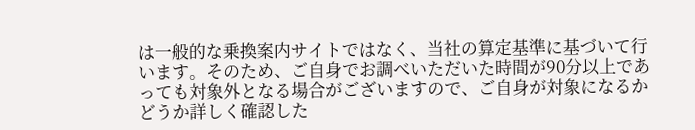は一般的な乗換案内サイトではなく、当社の算定基準に基づいて行います。そのため、ご自身でお調べいただいた時間が90分以上であっても対象外となる場合がございますので、ご自身が対象になるかどうか詳しく確認した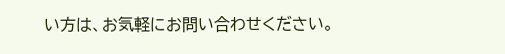い方は、お気軽にお問い合わせください。